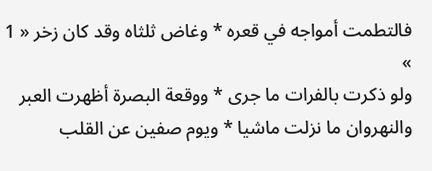فالتطمت أمواجه في قعره * وغاض ثلثاه وقد كان زخر « 1 »
ولو ذكرت بالفرات ما جرى * ووقعة البصرة أظهرت العبر
والنهروان ما نزلت ماشيا * ويوم صفين عن القلب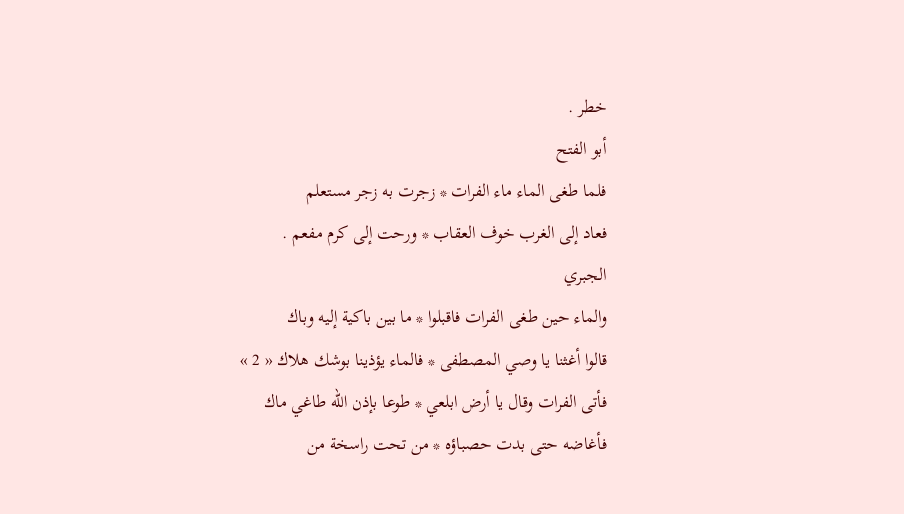خطر .
أبو الفتح
فلما طغى الماء ماء الفرات * زجرت به زجر مستعلم
فعاد إلى الغرب خوف العقاب * ورحت إلى كرم مفعم .
الجبري
والماء حين طغى الفرات فاقبلوا * ما بين باكية إليه وباك
قالوا أغثنا يا وصي المصطفى * فالماء يؤذينا بوشك هلاك « 2 »
فأتى الفرات وقال يا أرض ابلعي * طوعا بإذن الله طاغي ماك
فأغاضه حتى بدت حصباؤه * من تحت راسخة من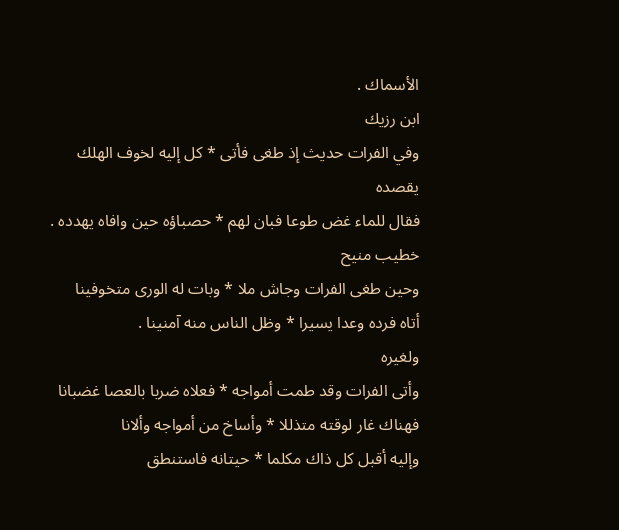الأسماك .
ابن رزيك
وفي الفرات حديث إذ طغى فأتى * كل إليه لخوف الهلك يقصده
فقال للماء غض طوعا فبان لهم * حصباؤه حين وافاه يهدده .
خطيب منيح
وحين طغى الفرات وجاش ملا * وبات له الورى متخوفينا
أتاه فرده وعدا يسيرا * وظل الناس منه آمنينا .
ولغيره
وأتى الفرات وقد طمت أمواجه * فعلاه ضربا بالعصا غضبانا
فهناك غار لوقته متذللا * وأساخ من أمواجه وألانا
وإليه أقبل كل ذاك مكلما * حيتانه فاستنطق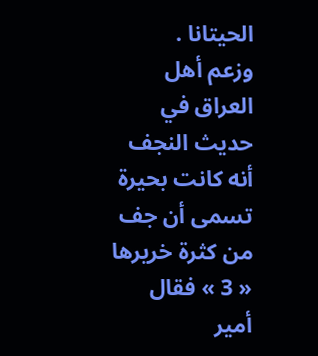الحيتانا .
وزعم أهل العراق في حديث النجف أنه كانت بحيرة تسمى أن جف من كثرة خريرها « 3 » فقال أمير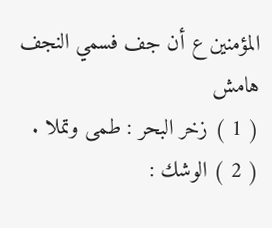المؤمنين ع أن جف فسمي النجف
هامش
( 1 ) زخر البحر : طمى وتملا .
( 2 ) الوشك :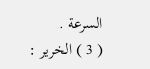السرعة .
( 3 ) الخرير :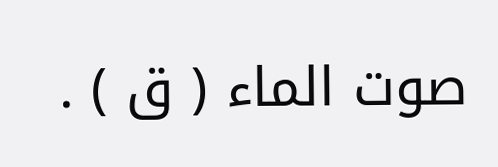صوت الماء ( ق ) .